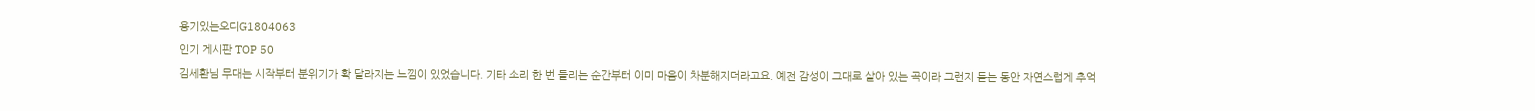용기있는오디G1804063
인기 게시판 TOP 50
김세환님 무대는 시작부터 분위기가 확 달라지는 느낌이 있었습니다. 기타 소리 한 번 들리는 순간부터 이미 마음이 차분해지더라고요. 예전 감성이 그대로 살아 있는 곡이라 그런지 듣는 동안 자연스럽게 추억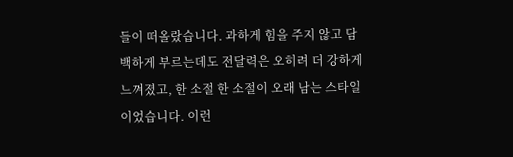들이 떠올랐습니다. 과하게 힘을 주지 않고 담백하게 부르는데도 전달력은 오히려 더 강하게 느껴졌고, 한 소절 한 소절이 오래 남는 스타일이었습니다. 이런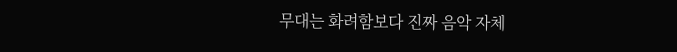무대는 화려함보다 진짜 음악 자체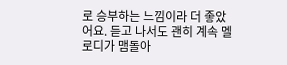로 승부하는 느낌이라 더 좋았어요. 듣고 나서도 괜히 계속 멜로디가 맴돌아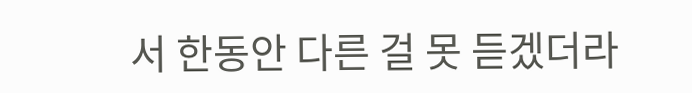서 한동안 다른 걸 못 듣겠더라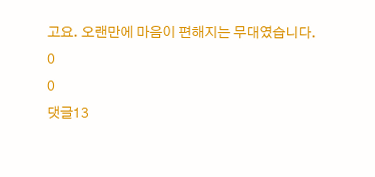고요. 오랜만에 마음이 편해지는 무대였습니다.
0
0
댓글13